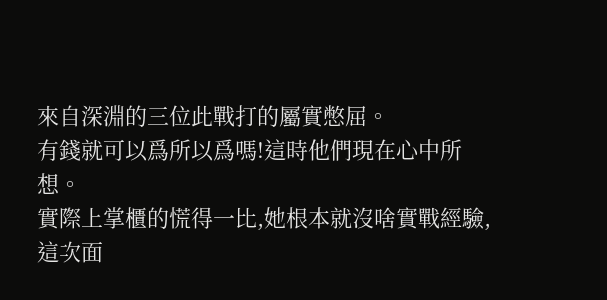來自深淵的三位此戰打的屬實憋屈。
有錢就可以爲所以爲嗎!這時他們現在心中所想。
實際上掌櫃的慌得一比,她根本就沒啥實戰經驗,這次面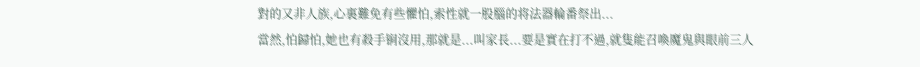對的又非人族,心裏難免有些懼怕,索性就一股腦的将法器輪番祭出...
當然,怕歸怕,她也有殺手锏沒用,那就是...叫家長...要是實在打不過,就隻能召喚魔鬼與眼前三人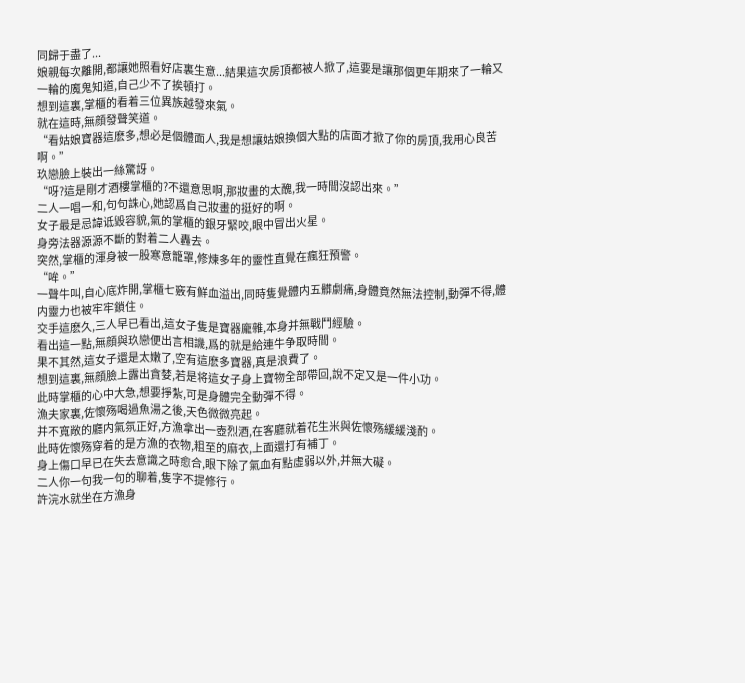同歸于盡了...
娘親每次離開,都讓她照看好店裏生意...結果這次房頂都被人掀了,這要是讓那個更年期來了一輪又一輪的魔鬼知道,自己少不了挨頓打。
想到這裏,掌櫃的看着三位異族越發來氣。
就在這時,無顔發聲笑道。
“看姑娘寶器這麽多,想必是個體面人,我是想讓姑娘換個大點的店面才掀了你的房頂,我用心良苦啊。”
玖戀臉上裝出一絲驚訝。
“呀?這是剛才酒樓掌櫃的?不還意思啊,那妝畫的太醜,我一時間沒認出來。”
二人一唱一和,句句誅心,她認爲自己妝畫的挺好的啊。
女子最是忌諱诋毀容貌,氣的掌櫃的銀牙緊咬,眼中冒出火星。
身旁法器源源不斷的對着二人轟去。
突然,掌櫃的渾身被一股寒意籠罩,修煉多年的靈性直覺在瘋狂預警。
“哞。”
一聲牛叫,自心底炸開,掌櫃七竅有鮮血溢出,同時隻覺體内五髒劇痛,身體竟然無法控制,動彈不得,體内靈力也被牢牢鎖住。
交手這麽久,三人早已看出,這女子隻是寶器龐雜,本身并無戰鬥經驗。
看出這一點,無顔與玖戀便出言相譏,爲的就是給連牛争取時間。
果不其然,這女子還是太嫩了,空有這麽多寶器,真是浪費了。
想到這裏,無顔臉上露出貪婪,若是将這女子身上寶物全部帶回,說不定又是一件小功。
此時掌櫃的心中大急,想要掙紮,可是身體完全動彈不得。
漁夫家裏,佐懷殇喝過魚湯之後,天色微微亮起。
并不寬敞的廳内氣氛正好,方漁拿出一壺烈酒,在客廳就着花生米與佐懷殇緩緩淺酌。
此時佐懷殇穿着的是方漁的衣物,粗至的麻衣,上面還打有補丁。
身上傷口早已在失去意識之時愈合,眼下除了氣血有點虛弱以外,并無大礙。
二人你一句我一句的聊着,隻字不提修行。
許浣水就坐在方漁身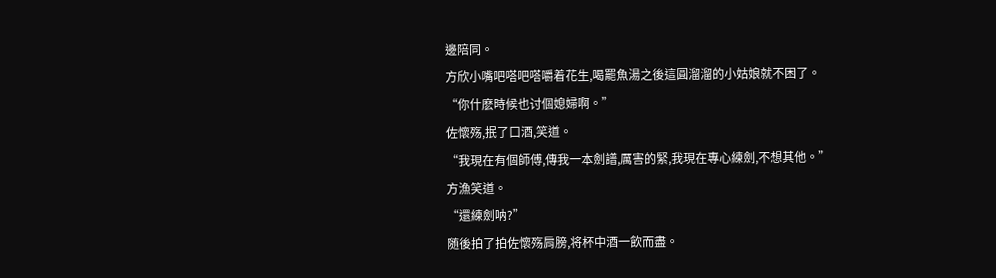邊陪同。
方欣小嘴吧嗒吧嗒嚼着花生,喝罷魚湯之後這圓溜溜的小姑娘就不困了。
“你什麽時候也讨個媳婦啊。”
佐懷殇,抿了口酒,笑道。
“我現在有個師傅,傳我一本劍譜,厲害的緊,我現在專心練劍,不想其他。”
方漁笑道。
“還練劍呐?”
随後拍了拍佐懷殇肩膀,将杯中酒一飲而盡。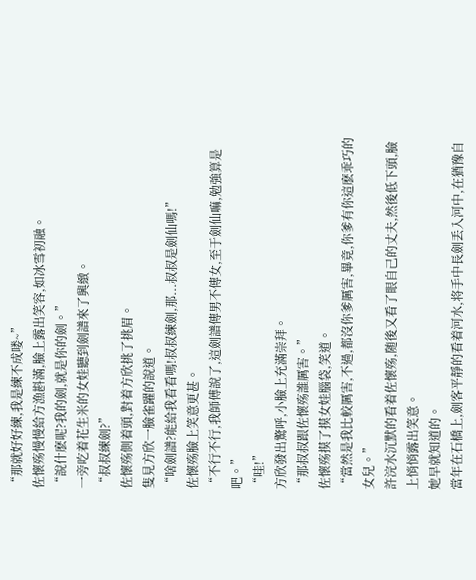“那就好好練,我是練不成喽~”
佐懷殇慢慢給方漁斟滿,臉上露出笑容,如冰雪初融。
“說什麽呢?我的劍,就是你的劍。”
一旁吃着花生米的女娃聽到劍譜來了興緻。
“叔叔練劍?”
佐懷殇側着頭,對着方欣挑了挑眉。
隻見方欣一臉雀躍的說道。
“啥劍譜?能給我看看嗎!叔叔練劍,那...叔叔是劍仙嗎!”
佐懷殇臉上笑意更甚。
“不行不行,我師傅說了,這劍譜傳男不傳女,至于劍仙嘛,勉強算是吧。”
“哇!”
方欣發出驚呼,小臉上充滿崇拜。
“那叔叔跟佐懷殇誰厲害。”
佐懷殇摸了摸女娃腦袋,笑道。
“當然是我比較厲害,不過,都沒你爹厲害,畢竟,你爹有你這麽乖巧的女兒。”
許浣水沉默的看着佐懷殇,随後又看了眼自己的丈夫,然後低下頭,臉上悄悄露出笑意。
她早就知道的。
當年在石橋上,劍客平靜的看着河水,将手中長劍丢入河中,在猶豫自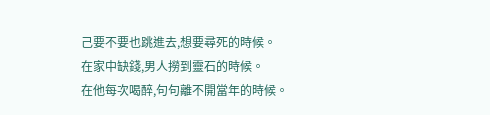己要不要也跳進去,想要尋死的時候。
在家中缺錢,男人撈到靈石的時候。
在他每次喝醉,句句離不開當年的時候。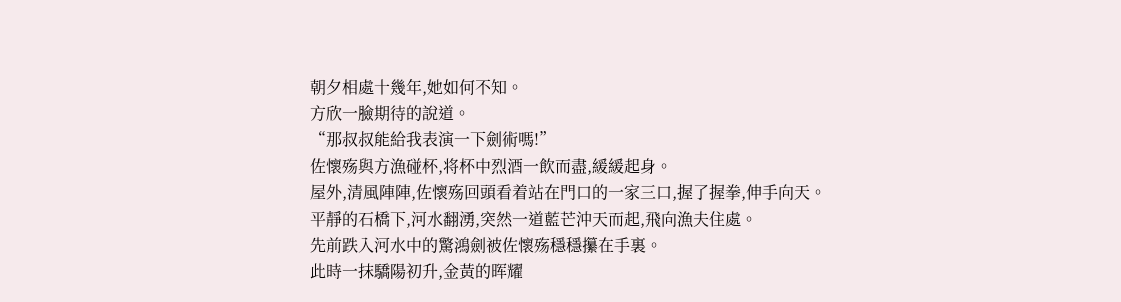朝夕相處十幾年,她如何不知。
方欣一臉期待的說道。
“那叔叔能給我表演一下劍術嗎!”
佐懷殇與方漁碰杯,将杯中烈酒一飲而盡,緩緩起身。
屋外,清風陣陣,佐懷殇回頭看着站在門口的一家三口,握了握拳,伸手向天。
平靜的石橋下,河水翻湧,突然一道藍芒沖天而起,飛向漁夫住處。
先前跌入河水中的驚鴻劍被佐懷殇穩穩攥在手裏。
此時一抹驕陽初升,金黃的晖耀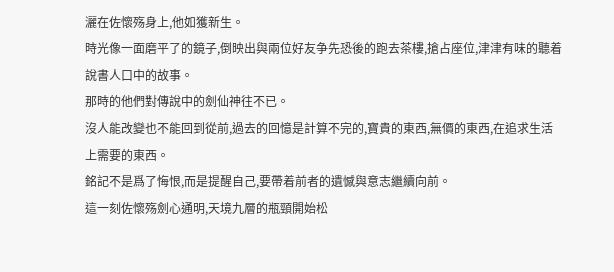灑在佐懷殇身上,他如獲新生。
時光像一面磨平了的鏡子,倒映出與兩位好友争先恐後的跑去茶樓,搶占座位,津津有味的聽着說書人口中的故事。
那時的他們對傳說中的劍仙神往不已。
沒人能改變也不能回到從前,過去的回憶是計算不完的,寶貴的東西,無價的東西,在追求生活上需要的東西。
銘記不是爲了悔恨,而是提醒自己,要帶着前者的遺憾與意志繼續向前。
這一刻佐懷殇劍心通明,天境九層的瓶頸開始松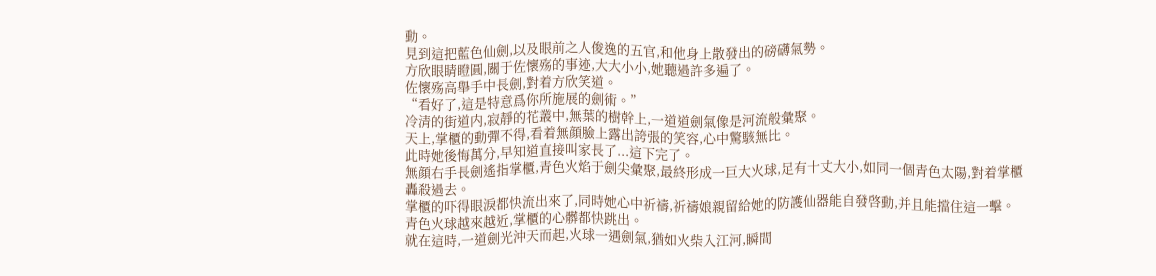動。
見到這把藍色仙劍,以及眼前之人俊逸的五官,和他身上散發出的磅礴氣勢。
方欣眼睛瞪圓,關于佐懷殇的事迹,大大小小,她聽過許多遍了。
佐懷殇高舉手中長劍,對着方欣笑道。
“看好了,這是特意爲你所施展的劍術。”
冷清的街道内,寂靜的花叢中,無葉的樹幹上,一道道劍氣像是河流般彙聚。
天上,掌櫃的動彈不得,看着無顔臉上露出誇張的笑容,心中驚駭無比。
此時她後悔萬分,早知道直接叫家長了...這下完了。
無顔右手長劍遙指掌櫃,青色火焰于劍尖彙聚,最終形成一巨大火球,足有十丈大小,如同一個青色太陽,對着掌櫃轟殺過去。
掌櫃的吓得眼淚都快流出來了,同時她心中祈禱,祈禱娘親留給她的防護仙器能自發啓動,并且能擋住這一擊。
青色火球越來越近,掌櫃的心髒都快跳出。
就在這時,一道劍光沖天而起,火球一遇劍氣,猶如火柴入江河,瞬間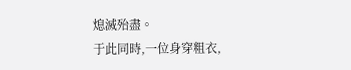熄滅殆盡。
于此同時,一位身穿粗衣,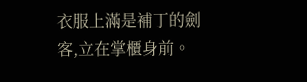衣服上滿是補丁的劍客,立在掌櫃身前。